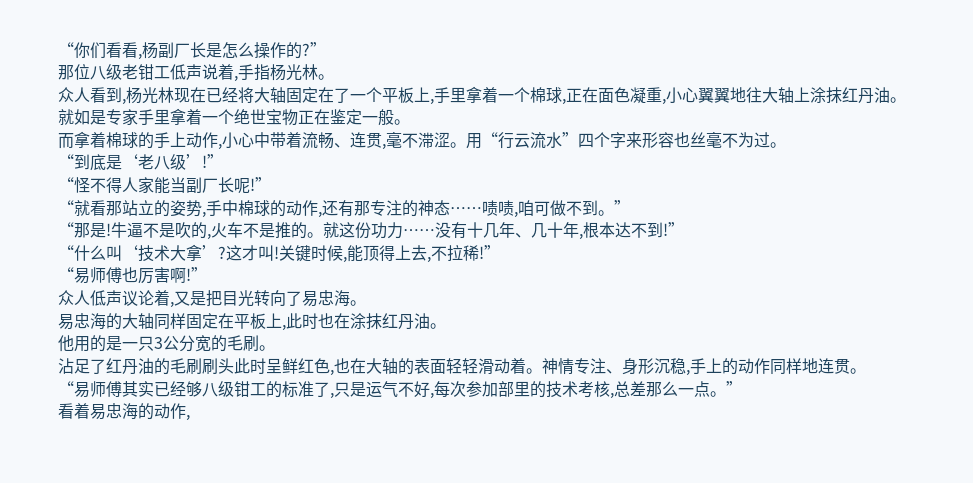“你们看看,杨副厂长是怎么操作的?”
那位八级老钳工低声说着,手指杨光林。
众人看到,杨光林现在已经将大轴固定在了一个平板上,手里拿着一个棉球,正在面色凝重,小心翼翼地往大轴上涂抹红丹油。
就如是专家手里拿着一个绝世宝物正在鉴定一般。
而拿着棉球的手上动作,小心中带着流畅、连贯,毫不滞涩。用“行云流水”四个字来形容也丝毫不为过。
“到底是‘老八级’!”
“怪不得人家能当副厂长呢!”
“就看那站立的姿势,手中棉球的动作,还有那专注的神态……啧啧,咱可做不到。”
“那是!牛逼不是吹的,火车不是推的。就这份功力……没有十几年、几十年,根本达不到!”
“什么叫‘技术大拿’?这才叫!关键时候,能顶得上去,不拉稀!”
“易师傅也厉害啊!”
众人低声议论着,又是把目光转向了易忠海。
易忠海的大轴同样固定在平板上,此时也在涂抹红丹油。
他用的是一只3公分宽的毛刷。
沾足了红丹油的毛刷刷头此时呈鲜红色,也在大轴的表面轻轻滑动着。神情专注、身形沉稳,手上的动作同样地连贯。
“易师傅其实已经够八级钳工的标准了,只是运气不好,每次参加部里的技术考核,总差那么一点。”
看着易忠海的动作,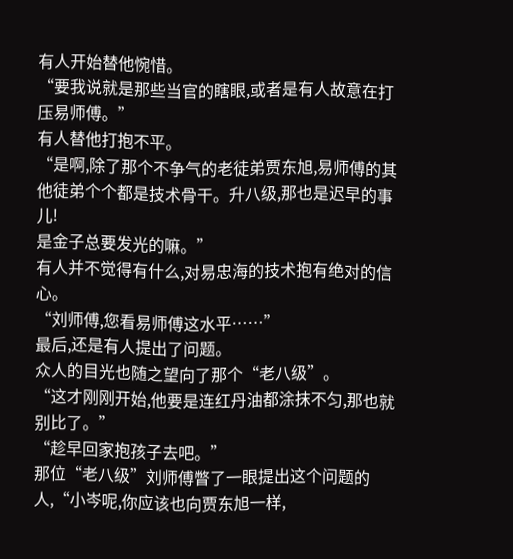有人开始替他惋惜。
“要我说就是那些当官的瞎眼,或者是有人故意在打压易师傅。”
有人替他打抱不平。
“是啊,除了那个不争气的老徒弟贾东旭,易师傅的其他徒弟个个都是技术骨干。升八级,那也是迟早的事儿!
是金子总要发光的嘛。”
有人并不觉得有什么,对易忠海的技术抱有绝对的信心。
“刘师傅,您看易师傅这水平……”
最后,还是有人提出了问题。
众人的目光也随之望向了那个“老八级”。
“这才刚刚开始,他要是连红丹油都涂抹不匀,那也就别比了。”
“趁早回家抱孩子去吧。”
那位“老八级”刘师傅瞥了一眼提出这个问题的人,“小岑呢,你应该也向贾东旭一样,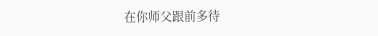在你师父跟前多待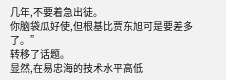几年,不要着急出徒。
你脑袋瓜好使,但根基比贾东旭可是要差多了。”
转移了话题。
显然,在易忠海的技术水平高低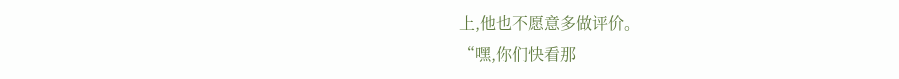上,他也不愿意多做评价。
“嘿,你们快看那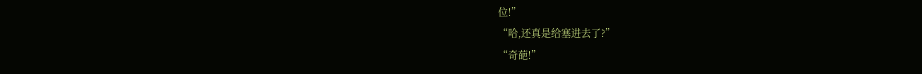位!”
“哈,还真是给塞进去了?”
“奇葩!”